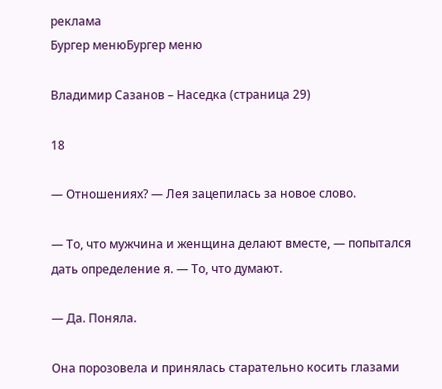реклама
Бургер менюБургер меню

Владимир Сазанов – Наседка (страница 29)

18

— Отношениях? — Лея зацепилась за новое слово.

— То, что мужчина и женщина делают вместе, — попытался дать определение я. — То, что думают.

— Да. Поняла.

Она порозовела и принялась старательно косить глазами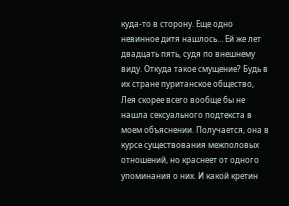куда-то в сторону. Еще одно невинное дитя нашлось… Ей же лет двадцать пять, судя по внешнему виду. Откуда такое смущение? Будь в их стране пуританское общество, Лея скорее всего вообще бы не нашла сексуального подтекста в моем объяснении. Получается, она в курсе существования межполовых отношений, но краснеет от одного упоминания о них. И какой кретин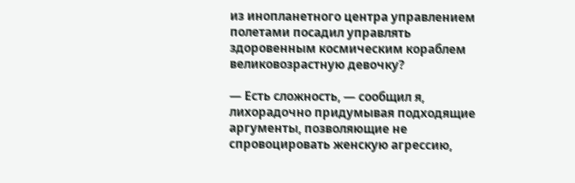из инопланетного центра управлением полетами посадил управлять здоровенным космическим кораблем великовозрастную девочку?

— Есть сложность, — сообщил я, лихорадочно придумывая подходящие аргументы, позволяющие не спровоцировать женскую агрессию,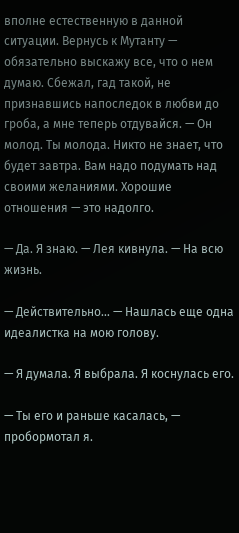вполне естественную в данной ситуации. Вернусь к Мутанту — обязательно выскажу все, что о нем думаю. Сбежал, гад такой, не признавшись напоследок в любви до гроба, а мне теперь отдувайся. — Он молод. Ты молода. Никто не знает, что будет завтра. Вам надо подумать над своими желаниями. Хорошие отношения — это надолго.

— Да. Я знаю. — Лея кивнула. — На всю жизнь.

— Действительно… — Нашлась еще одна идеалистка на мою голову.

— Я думала. Я выбрала. Я коснулась его.

— Ты его и раньше касалась, — пробормотал я.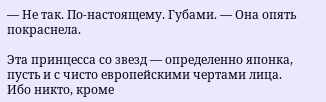— Не так. По-настоящему. Губами. — Она опять покраснела.

Эта принцесса со звезд — определенно японка, пусть и с чисто европейскими чертами лица. Ибо никто, кроме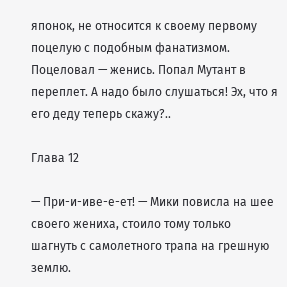японок, не относится к своему первому поцелую с подобным фанатизмом. Поцеловал — женись. Попал Мутант в переплет. А надо было слушаться! Эх, что я его деду теперь скажу?..

Глава 12

— При-и-иве-е-ет! — Мики повисла на шее своего жениха, стоило тому только шагнуть с самолетного трапа на грешную землю.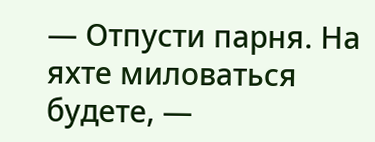— Отпусти парня. На яхте миловаться будете, —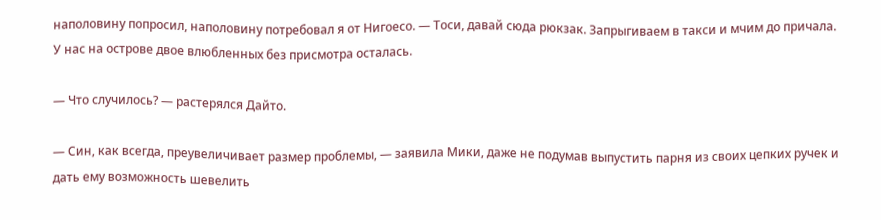наполовину попросил, наполовину потребовал я от Нигоесо. — Тоси, давай сюда рюкзак. Запрыгиваем в такси и мчим до причала. У нас на острове двое влюбленных без присмотра осталась.

— Что случилось? — растерялся Дайто.

— Син, как всегда, преувеличивает размер проблемы, — заявила Мики, даже не подумав выпустить парня из своих цепких ручек и дать ему возможность шевелить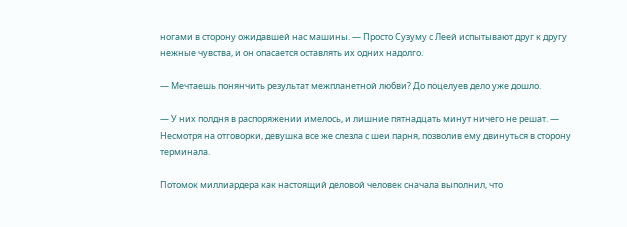ногами в сторону ожидавшей нас машины. — Просто Сузуму с Леей испытывают друг к другу нежные чувства, и он опасается оставлять их одних надолго.

— Мечтаешь понянчить результат межпланетной любви? До поцелуев дело уже дошло.

— У них полдня в распоряжении имелось, и лишние пятнадцать минут ничего не решат. — Несмотря на отговорки, девушка все же слезла с шеи парня, позволив ему двинуться в сторону терминала.

Потомок миллиардера как настоящий деловой человек сначала выполнил, что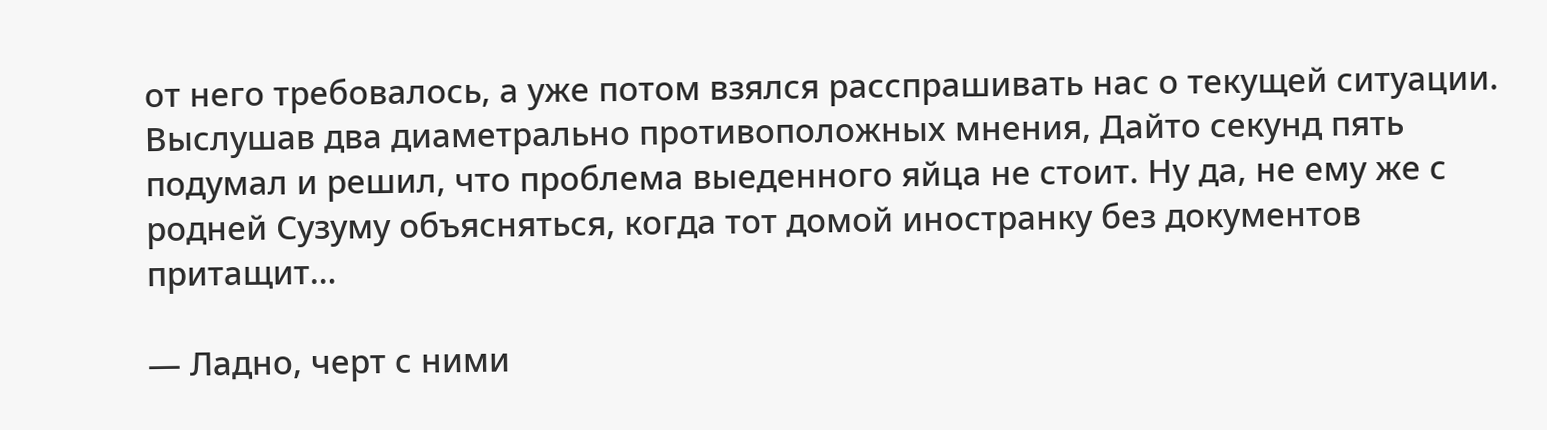от него требовалось, а уже потом взялся расспрашивать нас о текущей ситуации. Выслушав два диаметрально противоположных мнения, Дайто секунд пять подумал и решил, что проблема выеденного яйца не стоит. Ну да, не ему же с родней Сузуму объясняться, когда тот домой иностранку без документов притащит…

— Ладно, черт с ними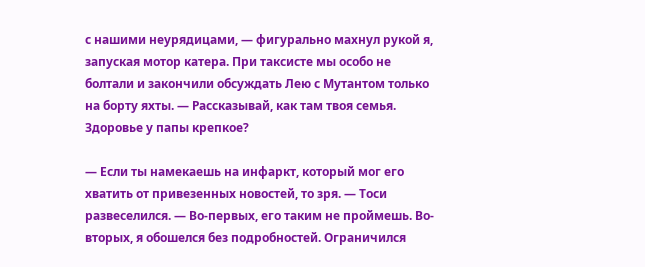с нашими неурядицами, — фигурально махнул рукой я, запуская мотор катера. При таксисте мы особо не болтали и закончили обсуждать Лею с Мутантом только на борту яхты. — Рассказывай, как там твоя семья. Здоровье у папы крепкое?

— Если ты намекаешь на инфаркт, который мог его хватить от привезенных новостей, то зря. — Тоси развеселился. — Во-первых, его таким не проймешь. Во-вторых, я обошелся без подробностей. Ограничился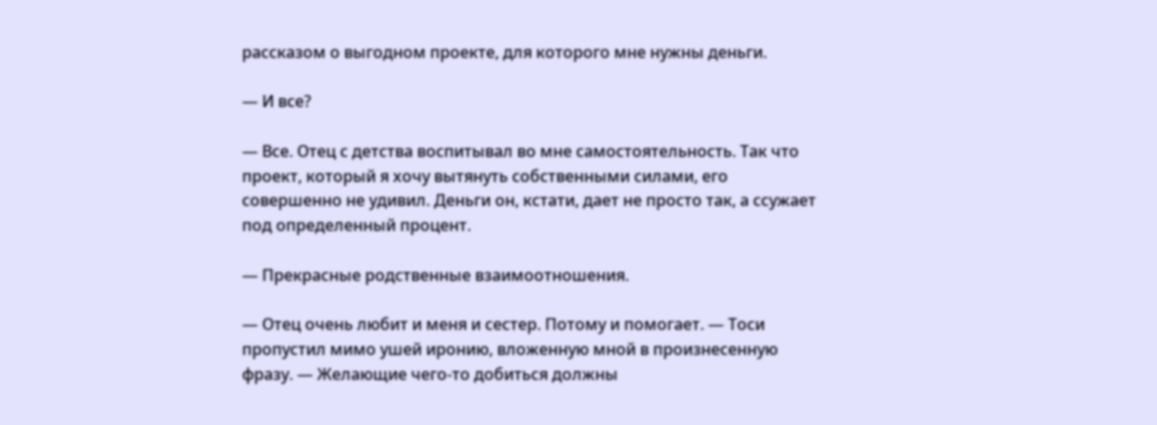рассказом о выгодном проекте, для которого мне нужны деньги.

— И все?

— Все. Отец с детства воспитывал во мне самостоятельность. Так что проект, который я хочу вытянуть собственными силами, его совершенно не удивил. Деньги он, кстати, дает не просто так, а ссужает под определенный процент.

— Прекрасные родственные взаимоотношения.

— Отец очень любит и меня и сестер. Потому и помогает. — Тоси пропустил мимо ушей иронию, вложенную мной в произнесенную фразу. — Желающие чего-то добиться должны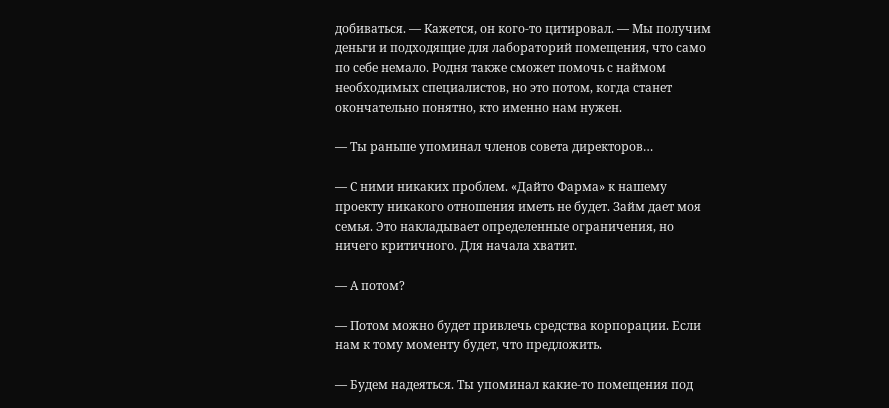добиваться. — Кажется, он кого-то цитировал. — Мы получим деньги и подходящие для лабораторий помещения, что само по себе немало. Родня также сможет помочь с наймом необходимых специалистов, но это потом, когда станет окончательно понятно, кто именно нам нужен.

— Ты раньше упоминал членов совета директоров…

— С ними никаких проблем. «Дайто Фарма» к нашему проекту никакого отношения иметь не будет. Займ дает моя семья. Это накладывает определенные ограничения, но ничего критичного. Для начала хватит.

— А потом?

— Потом можно будет привлечь средства корпорации. Если нам к тому моменту будет, что предложить.

— Будем надеяться. Ты упоминал какие-то помещения под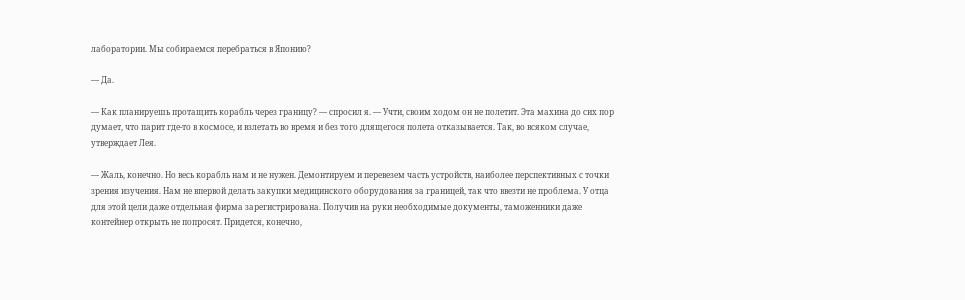лаборатории. Мы собираемся перебраться в Японию?

— Да.

— Как планируешь протащить корабль через границу? — спросил я. — Учти, своим ходом он не полетит. Эта махина до сих пор думает, что парит где-то в космосе, и взлетать во время и без того длящегося полета отказывается. Так, во всяком случае, утверждает Лея.

— Жаль, конечно. Но весь корабль нам и не нужен. Демонтируем и перевезем часть устройств, наиболее перспективных с точки зрения изучения. Нам не впервой делать закупки медицинского оборудования за границей, так что ввезти не проблема. У отца для этой цели даже отдельная фирма зарегистрирована. Получив на руки необходимые документы, таможенники даже контейнер открыть не попросят. Придется, конечно,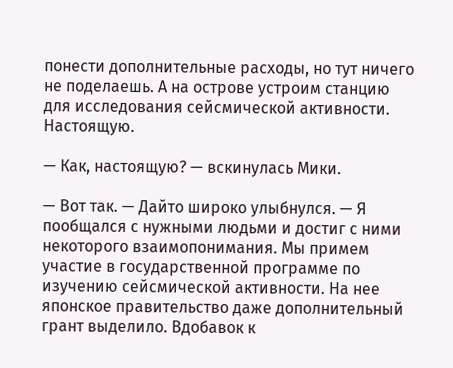понести дополнительные расходы, но тут ничего не поделаешь. А на острове устроим станцию для исследования сейсмической активности. Настоящую.

— Как, настоящую? — вскинулась Мики.

— Вот так. — Дайто широко улыбнулся. — Я пообщался с нужными людьми и достиг с ними некоторого взаимопонимания. Мы примем участие в государственной программе по изучению сейсмической активности. На нее японское правительство даже дополнительный грант выделило. Вдобавок к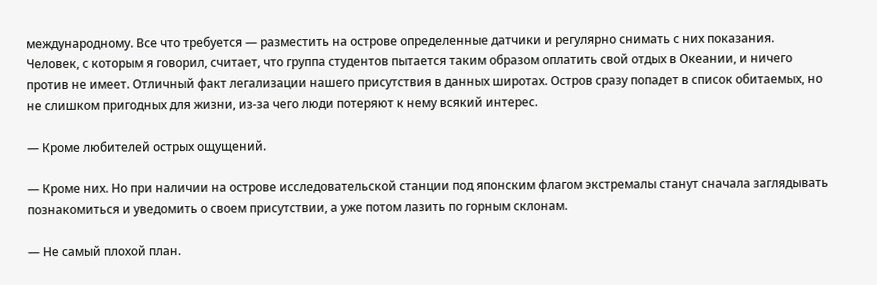международному. Все что требуется — разместить на острове определенные датчики и регулярно снимать с них показания. Человек, с которым я говорил, считает, что группа студентов пытается таким образом оплатить свой отдых в Океании, и ничего против не имеет. Отличный факт легализации нашего присутствия в данных широтах. Остров сразу попадет в список обитаемых, но не слишком пригодных для жизни, из-за чего люди потеряют к нему всякий интерес.

— Кроме любителей острых ощущений.

— Кроме них. Но при наличии на острове исследовательской станции под японским флагом экстремалы станут сначала заглядывать познакомиться и уведомить о своем присутствии, а уже потом лазить по горным склонам.

— Не самый плохой план.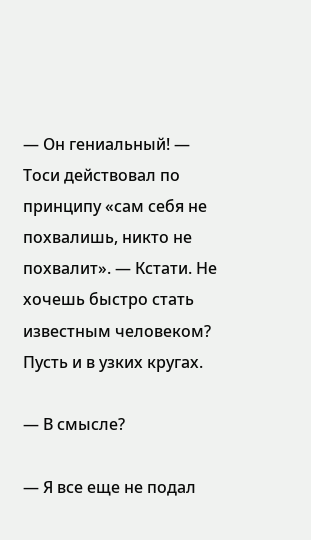— Он гениальный! — Тоси действовал по принципу «сам себя не похвалишь, никто не похвалит». — Кстати. Не хочешь быстро стать известным человеком? Пусть и в узких кругах.

— В смысле?

— Я все еще не подал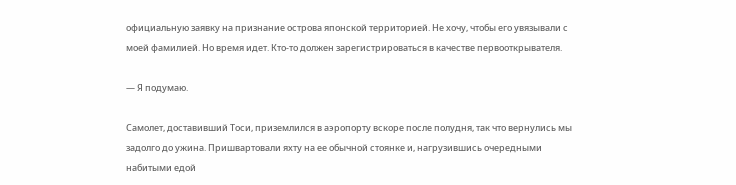официальную заявку на признание острова японской территорией. Не хочу, чтобы его увязывали с моей фамилией. Но время идет. Кто-то должен зарегистрироваться в качестве первооткрывателя.

— Я подумаю.

Самолет, доставивший Тоси, приземлился в аэропорту вскоре после полудня, так что вернулись мы задолго до ужина. Пришвартовали яхту на ее обычной стоянке и, нагрузившись очередными набитыми едой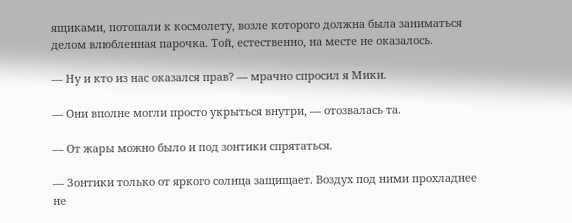ящиками, потопали к космолету, возле которого должна была заниматься делом влюбленная парочка. Той, естественно, на месте не оказалось.

— Ну и кто из нас оказался прав? — мрачно спросил я Мики.

— Они вполне могли просто укрыться внутри, — отозвалась та.

— От жары можно было и под зонтики спрятаться.

— Зонтики только от яркого солнца защищает. Воздух под ними прохладнее не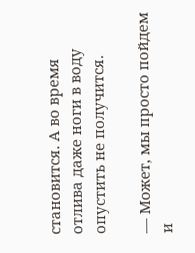становится. А во время отлива даже ноги в воду опустить не получится.

— Может, мы просто пойдем и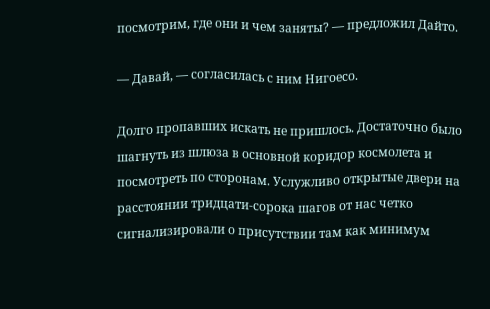посмотрим, где они и чем заняты? — предложил Дайто.

— Давай, — согласилась с ним Нигоесо.

Долго пропавших искать не пришлось. Достаточно было шагнуть из шлюза в основной коридор космолета и посмотреть по сторонам. Услужливо открытые двери на расстоянии тридцати-сорока шагов от нас четко сигнализировали о присутствии там как минимум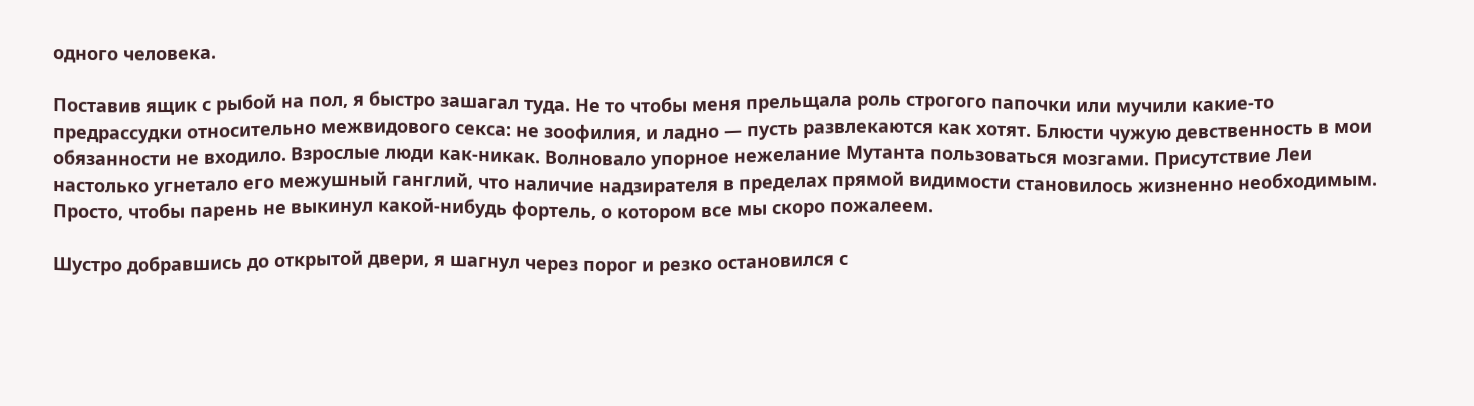одного человека.

Поставив ящик с рыбой на пол, я быстро зашагал туда. Не то чтобы меня прельщала роль строгого папочки или мучили какие-то предрассудки относительно межвидового секса: не зоофилия, и ладно — пусть развлекаются как хотят. Блюсти чужую девственность в мои обязанности не входило. Взрослые люди как-никак. Волновало упорное нежелание Мутанта пользоваться мозгами. Присутствие Леи настолько угнетало его межушный ганглий, что наличие надзирателя в пределах прямой видимости становилось жизненно необходимым. Просто, чтобы парень не выкинул какой-нибудь фортель, о котором все мы скоро пожалеем.

Шустро добравшись до открытой двери, я шагнул через порог и резко остановился с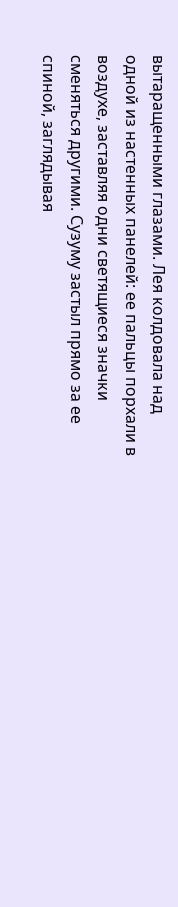вытаращенными глазами. Лея колдовала над одной из настенных панелей: ее пальцы порхали в воздухе, заставляя одни светящиеся значки сменяться другими. Сузуму застыл прямо за ее спиной, заглядывая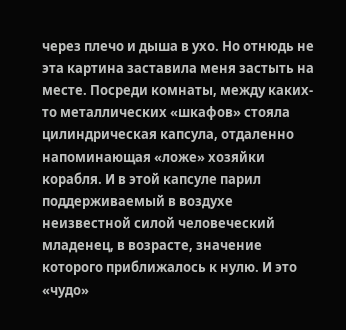через плечо и дыша в ухо. Но отнюдь не эта картина заставила меня застыть на месте. Посреди комнаты, между каких-то металлических «шкафов» стояла цилиндрическая капсула, отдаленно напоминающая «ложе» хозяйки корабля. И в этой капсуле парил поддерживаемый в воздухе неизвестной силой человеческий младенец, в возрасте, значение которого приближалось к нулю. И это «чудо»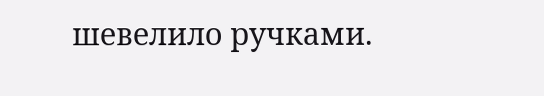шевелило ручками.